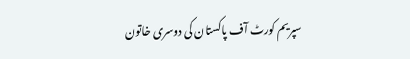سپریم کورٹ آف پاکستان کی دوسری خاتون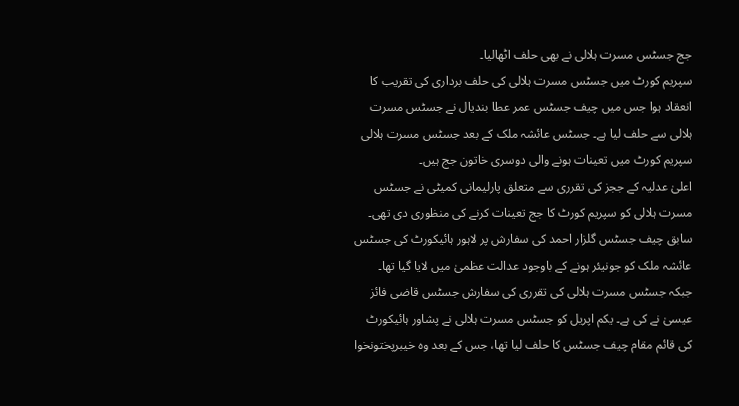جج جسٹس مسرت ہلالی نے بھی حلف اٹھالیا۔
سپریم کورٹ میں جسٹس مسرت ہلالی کی حلف برداری کی تقریب کا انعقاد ہوا جس میں چیف جسٹس عمر عطا بندیال نے جسٹس مسرت ہلالی سے حلف لیا ہے۔ جسٹس عائشہ ملک کے بعد جسٹس مسرت ہلالی سپریم کورٹ میں تعینات ہونے والی دوسری خاتون جج ہیں۔
اعلیٰ عدلیہ کے ججز کی تقرری سے متعلق پارلیمانی کمیٹی نے جسٹس مسرت ہلالی کو سپریم کورٹ کا جج تعینات کرنے کی منظوری دی تھی۔
سابق چیف جسٹس گلزار احمد کی سفارش پر لاہور ہائیکورٹ کی جسٹس عائشہ ملک کو جونیئر ہونے کے باوجود عدالت عظمیٰ میں لایا گیا تھا۔
جبکہ جسٹس مسرت ہلالی کی تقرری کی سفارش جسٹس قاضی فائز عیسیٰ نے کی ہے۔ یکم اپریل کو جسٹس مسرت ہلالی نے پشاور ہائیکورٹ کی قائم مقام چیف جسٹس کا حلف لیا تھا، جس کے بعد وہ خیبرپختونخوا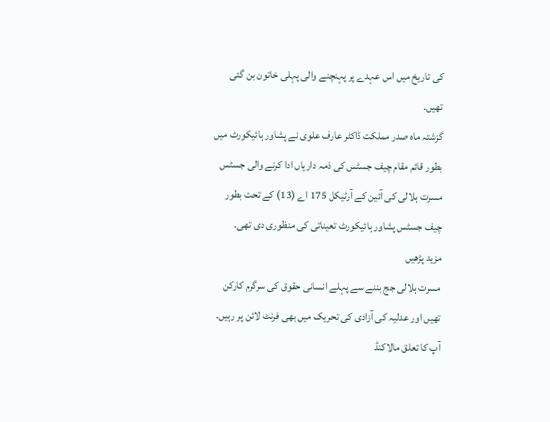کی تاریخ میں اس عہدے پر پہنچنے والی پہلی خاتون بن گئی تھیں۔
گزشتہ ماہ صدر مملکت ڈاکٹر عارف علوی نے پشاور ہائیکورٹ میں بطور قائم مقام چیف جسٹس کی ذمہ داریاں ادا کرنے والی جسٹس مسرت ہلالی کی آئین کے آرٹیکل 175 اے (13) کے تحت بطور چیف جسٹس پشاور ہائیکورٹ تعیناتی کی منظوری دی تھی۔
مزید پڑھیں
مسرت ہلالی جج بننے سے پہلے انسانی حقوق کی سرگرم کارکن تھیں اور عدلیہ کی آزادی کی تحریک میں بھی فرنٹ لائن پر رہیں۔ آپ کا تعلق مالاکنڈ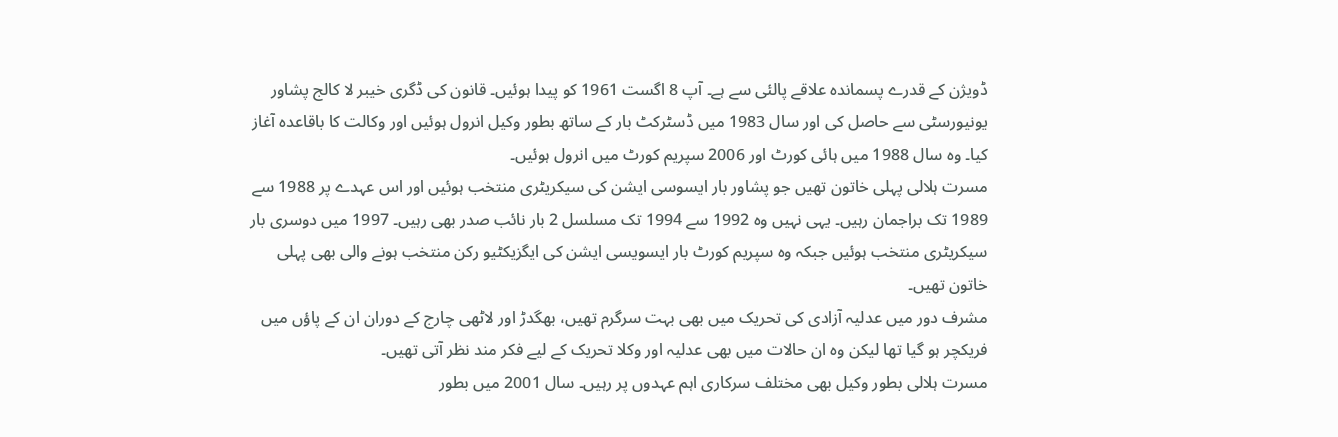ڈویژن کے قدرے پسماندہ علاقے پالئی سے ہے۔ آپ 8 اگست 1961 کو پیدا ہوئیں۔ قانون کی ڈگری خیبر لا کالج پشاور یونیورسٹی سے حاصل کی اور سال 1983 میں ڈسٹرکٹ بار کے ساتھ بطور وکیل انرول ہوئیں اور وکالت کا باقاعدہ آغاز کیا۔ وہ سال 1988 میں ہائی کورٹ اور 2006 سپریم کورٹ میں انرول ہوئیں۔
مسرت ہلالی پہلی خاتون تھیں جو پشاور بار ایسوسی ایشن کی سیکریٹری منتخب ہوئیں اور اس عہدے پر 1988 سے 1989 تک براجمان رہیں۔ یہی نہیں وہ 1992 سے 1994 تک مسلسل 2 بار نائب صدر بھی رہیں۔ 1997 میں دوسری بار سیکریٹری منتخب ہوئیں جبکہ وہ سپریم کورٹ بار ایسویسی ایشن کی ایگزیکٹیو رکن منتخب ہونے والی بھی پہلی خاتون تھیں۔
مشرف دور میں عدلیہ آزادی کی تحریک میں بھی بہت سرگرم تھیں، بھگدڑ اور لاٹھی چارج کے دوران ان کے پاؤں میں فریکچر ہو گیا تھا لیکن وہ ان حالات میں بھی عدلیہ اور وکلا تحریک کے لیے فکر مند نظر آتی تھیں۔
مسرت ہلالی بطور وکیل بھی مختلف سرکاری اہم عہدوں پر رہیں۔ سال 2001 میں بطور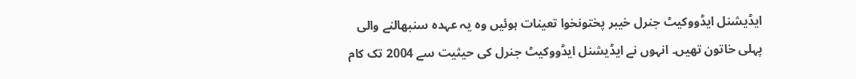ایڈیشنل ایڈووکیٹ جنرل خیبر پختونخوا تعینات ہوئیں وہ یہ عہدہ سنبھالنے والی پہلی خاتون تھیں۔ انہوں نے ایڈیشنل ایڈووکیٹ جنرل کی حیثیت سے 2004 تک کام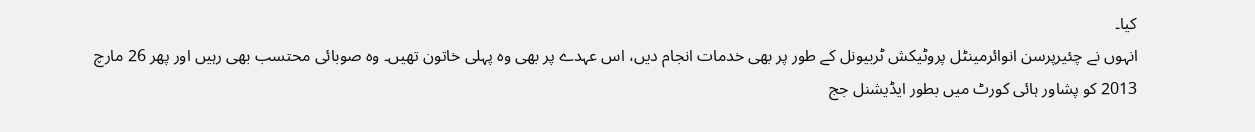کیا۔
انہوں نے چئیرپرسن انوائرمینٹل پروٹیکش ٹربیونل کے طور پر بھی خدمات انجام دیں، اس عہدے پر بھی وہ پہلی خاتون تھیں۔ وہ صوبائی محتسب بھی رہیں اور پھر 26 مارچ 2013 کو پشاور ہائی کورٹ میں بطور ایڈیشنل جج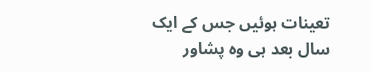تعینات ہوئیں جس کے ایک سال بعد ہی وہ پشاور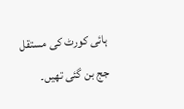ہائی کورٹ کی مستقل جج بن گئی تھیں۔